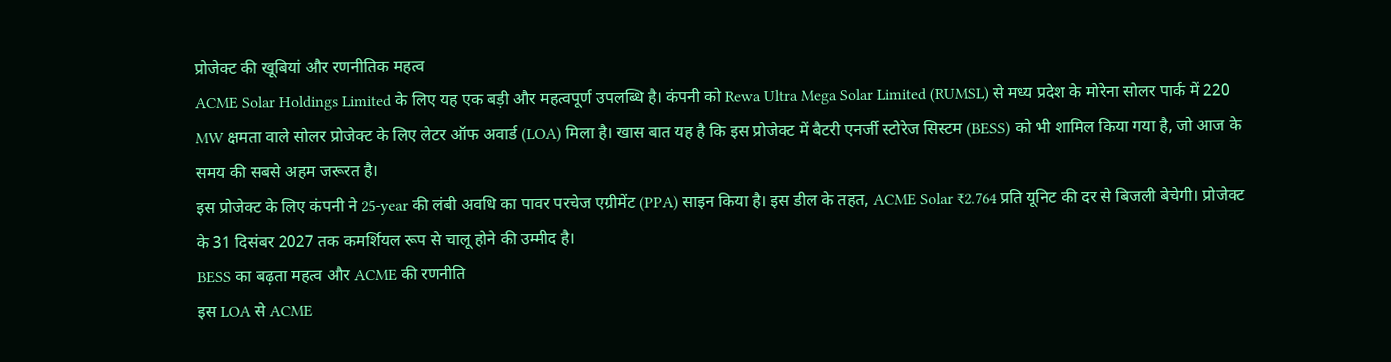प्रोजेक्ट की खूबियां और रणनीतिक महत्व
ACME Solar Holdings Limited के लिए यह एक बड़ी और महत्वपूर्ण उपलब्धि है। कंपनी को Rewa Ultra Mega Solar Limited (RUMSL) से मध्य प्रदेश के मोरेना सोलर पार्क में 220 MW क्षमता वाले सोलर प्रोजेक्ट के लिए लेटर ऑफ अवार्ड (LOA) मिला है। खास बात यह है कि इस प्रोजेक्ट में बैटरी एनर्जी स्टोरेज सिस्टम (BESS) को भी शामिल किया गया है, जो आज के समय की सबसे अहम जरूरत है।
इस प्रोजेक्ट के लिए कंपनी ने 25-year की लंबी अवधि का पावर परचेज एग्रीमेंट (PPA) साइन किया है। इस डील के तहत, ACME Solar ₹2.764 प्रति यूनिट की दर से बिजली बेचेगी। प्रोजेक्ट के 31 दिसंबर 2027 तक कमर्शियल रूप से चालू होने की उम्मीद है।
BESS का बढ़ता महत्व और ACME की रणनीति
इस LOA से ACME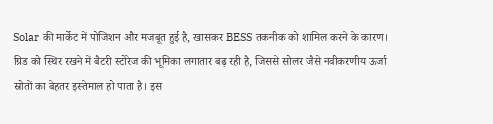Solar की मार्केट में पोजिशन और मजबूत हुई है, खासकर BESS तकनीक को शामिल करने के कारण। ग्रिड को स्थिर रखने में बैटरी स्टोरेज की भूमिका लगातार बढ़ रही है, जिससे सोलर जैसे नवीकरणीय ऊर्जा स्रोतों का बेहतर इस्तेमाल हो पाता है। इस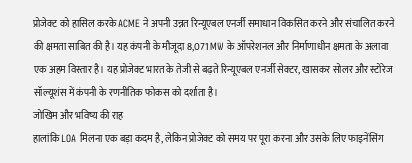प्रोजेक्ट को हासिल करके ACME ने अपनी उन्नत रिन्यूएबल एनर्जी समाधान विकसित करने और संचालित करने की क्षमता साबित की है। यह कंपनी के मौजूदा 8,071 MW के ऑपरेशनल और निर्माणाधीन क्षमता के अलावा एक अहम विस्तार है। यह प्रोजेक्ट भारत के तेजी से बढ़ते रिन्यूएबल एनर्जी सेक्टर, खासकर सोलर और स्टोरेज सॉल्यूशंस में कंपनी के रणनीतिक फोकस को दर्शाता है।
जोखिम और भविष्य की राह
हालांकि LOA मिलना एक बड़ा कदम है, लेकिन प्रोजेक्ट को समय पर पूरा करना और उसके लिए फाइनेंसिंग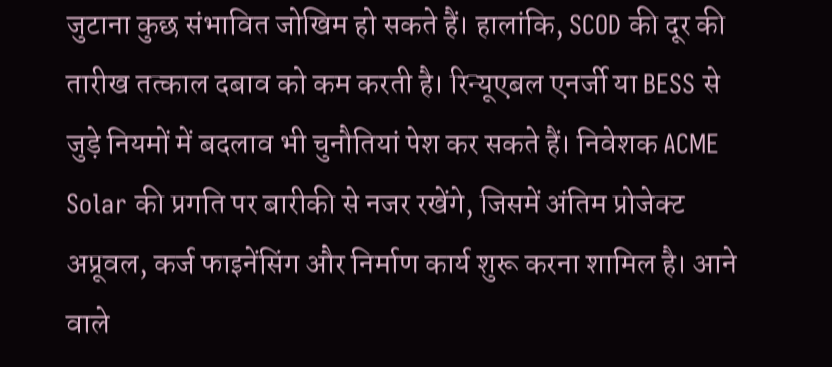जुटाना कुछ संभावित जोखिम हो सकते हैं। हालांकि, SCOD की दूर की तारीख तत्काल दबाव को कम करती है। रिन्यूएबल एनर्जी या BESS से जुड़े नियमों में बदलाव भी चुनौतियां पेश कर सकते हैं। निवेशक ACME Solar की प्रगति पर बारीकी से नजर रखेंगे, जिसमें अंतिम प्रोजेक्ट अप्रूवल, कर्ज फाइनेंसिंग और निर्माण कार्य शुरू करना शामिल है। आने वाले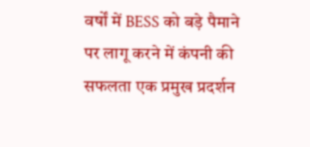वर्षों में BESS को बड़े पैमाने पर लागू करने में कंपनी की सफलता एक प्रमुख प्रदर्शन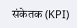संकेतक (KPI)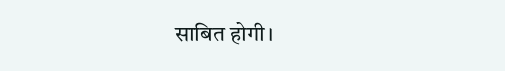साबित होगी।